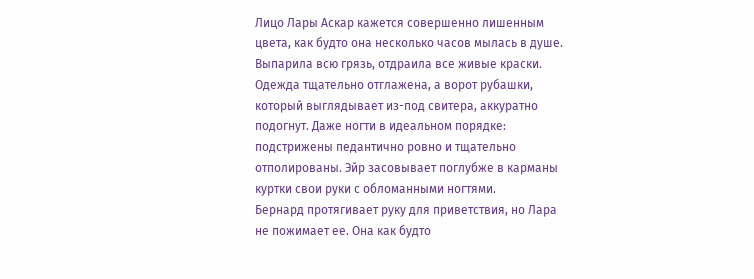Лицо Лары Аскар кажется совершенно лишенным цвета, как будто она несколько часов мылась в душе. Выпарила всю грязь, отдраила все живые краски. Одежда тщательно отглажена, а ворот рубашки, который выглядывает из-под свитера, аккуратно подогнут. Даже ногти в идеальном порядке: подстрижены педантично ровно и тщательно отполированы. Эйр засовывает поглубже в карманы куртки свои руки с обломанными ногтями.
Бернард протягивает руку для приветствия, но Лара не пожимает ее. Она как будто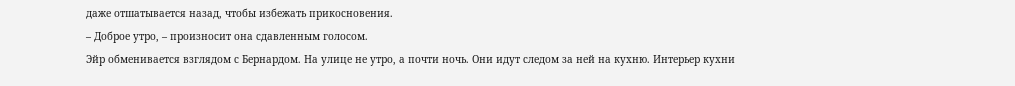даже отшатывается назад, чтобы избежать прикосновения.
– Доброе утро, – произносит она сдавленным голосом.
Эйр обменивается взглядом с Бернардом. На улице не утро, а почти ночь. Они идут следом за ней на кухню. Интерьер кухни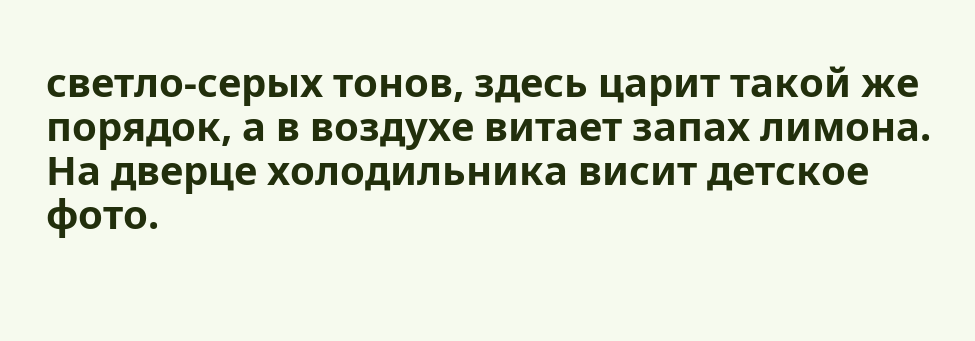светло-серых тонов, здесь царит такой же порядок, а в воздухе витает запах лимона. На дверце холодильника висит детское фото.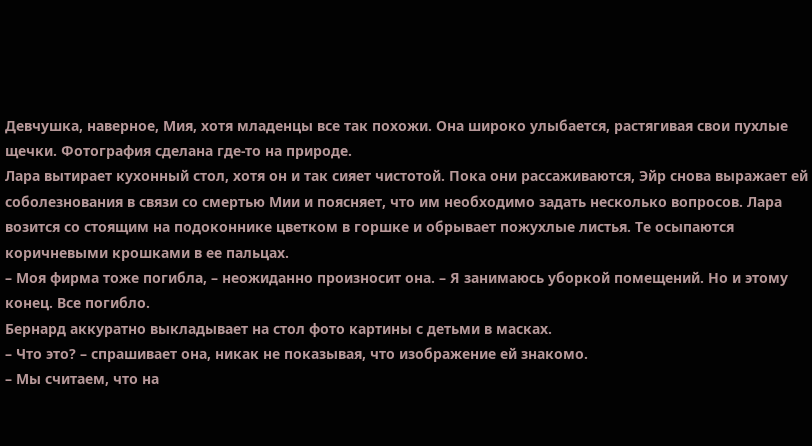Девчушка, наверное, Мия, хотя младенцы все так похожи. Она широко улыбается, растягивая свои пухлые щечки. Фотография сделана где-то на природе.
Лара вытирает кухонный стол, хотя он и так сияет чистотой. Пока они рассаживаются, Эйр снова выражает ей соболезнования в связи со смертью Мии и поясняет, что им необходимо задать несколько вопросов. Лара возится со стоящим на подоконнике цветком в горшке и обрывает пожухлые листья. Те осыпаются коричневыми крошками в ее пальцах.
– Моя фирма тоже погибла, – неожиданно произносит она. – Я занимаюсь уборкой помещений. Но и этому конец. Все погибло.
Бернард аккуратно выкладывает на стол фото картины с детьми в масках.
– Что это? – спрашивает она, никак не показывая, что изображение ей знакомо.
– Мы считаем, что на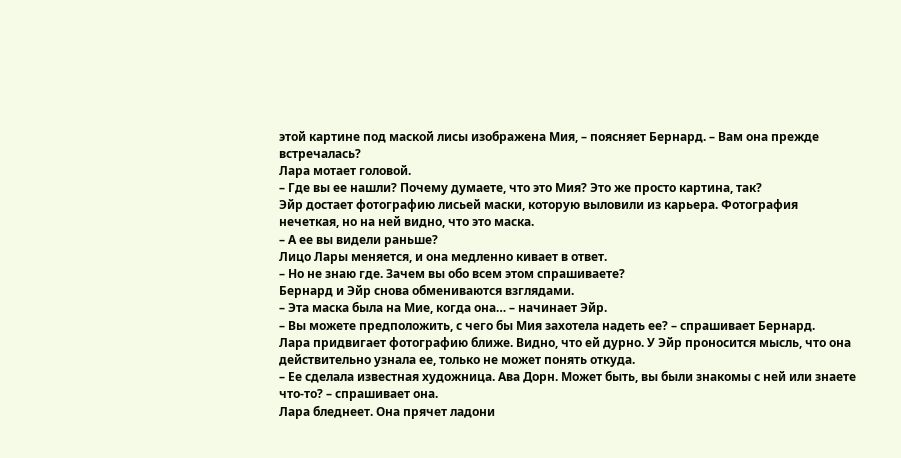этой картине под маской лисы изображена Мия, – поясняет Бернард. – Вам она прежде встречалась?
Лара мотает головой.
– Где вы ее нашли? Почему думаете, что это Мия? Это же просто картина, так?
Эйр достает фотографию лисьей маски, которую выловили из карьера. Фотография нечеткая, но на ней видно, что это маска.
– А ее вы видели раньше?
Лицо Лары меняется, и она медленно кивает в ответ.
– Но не знаю где. Зачем вы обо всем этом спрашиваете?
Бернард и Эйр снова обмениваются взглядами.
– Эта маска была на Мие, когда она… – начинает Эйр.
– Вы можете предположить, с чего бы Мия захотела надеть ее? – спрашивает Бернард.
Лара придвигает фотографию ближе. Видно, что ей дурно. У Эйр проносится мысль, что она действительно узнала ее, только не может понять откуда.
– Ее сделала известная художница. Ава Дорн. Может быть, вы были знакомы с ней или знаете что-то? – спрашивает она.
Лара бледнеет. Она прячет ладони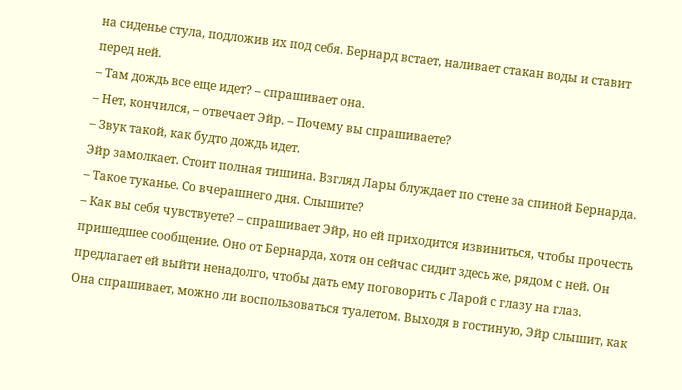на сиденье стула, подложив их под себя. Бернард встает, наливает стакан воды и ставит перед ней.
– Там дождь все еще идет? – спрашивает она.
– Нет, кончился, – отвечает Эйр. – Почему вы спрашиваете?
– Звук такой, как будто дождь идет.
Эйр замолкает. Стоит полная тишина. Взгляд Лары блуждает по стене за спиной Бернарда.
– Такое туканье. Со вчерашнего дня. Слышите?
– Как вы себя чувствуете? – спрашивает Эйр, но ей приходится извиниться, чтобы прочесть пришедшее сообщение. Оно от Бернарда, хотя он сейчас сидит здесь же, рядом с ней. Он предлагает ей выйти ненадолго, чтобы дать ему поговорить с Ларой с глазу на глаз.
Она спрашивает, можно ли воспользоваться туалетом. Выходя в гостиную, Эйр слышит, как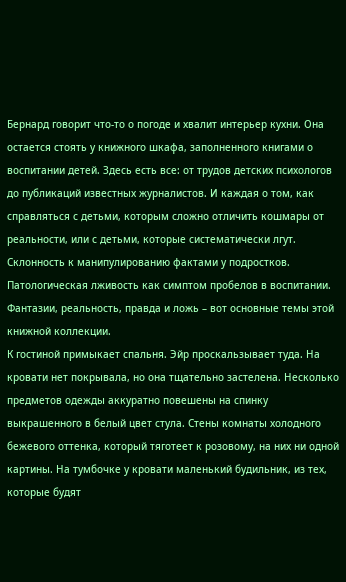Бернард говорит что-то о погоде и хвалит интерьер кухни. Она остается стоять у книжного шкафа, заполненного книгами о воспитании детей. Здесь есть все: от трудов детских психологов до публикаций известных журналистов. И каждая о том, как справляться с детьми, которым сложно отличить кошмары от реальности, или с детьми, которые систематически лгут. Склонность к манипулированию фактами у подростков. Патологическая лживость как симптом пробелов в воспитании. Фантазии, реальность, правда и ложь – вот основные темы этой книжной коллекции.
К гостиной примыкает спальня. Эйр проскальзывает туда. На кровати нет покрывала, но она тщательно застелена. Несколько предметов одежды аккуратно повешены на спинку выкрашенного в белый цвет стула. Стены комнаты холодного бежевого оттенка, который тяготеет к розовому, на них ни одной картины. На тумбочке у кровати маленький будильник, из тех, которые будят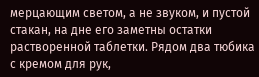мерцающим светом, а не звуком, и пустой стакан, на дне его заметны остатки растворенной таблетки. Рядом два тюбика с кремом для рук,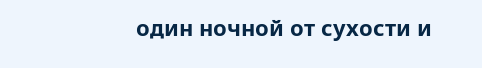один ночной от сухости и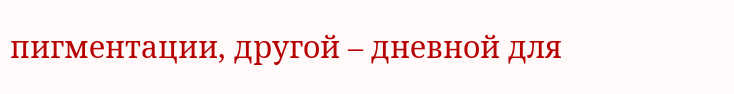пигментации, другой – дневной для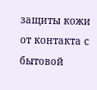защиты кожи от контакта с бытовой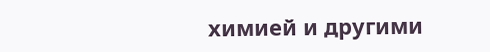химией и другими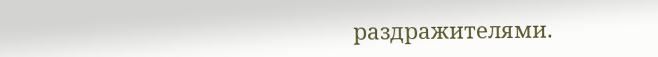раздражителями.